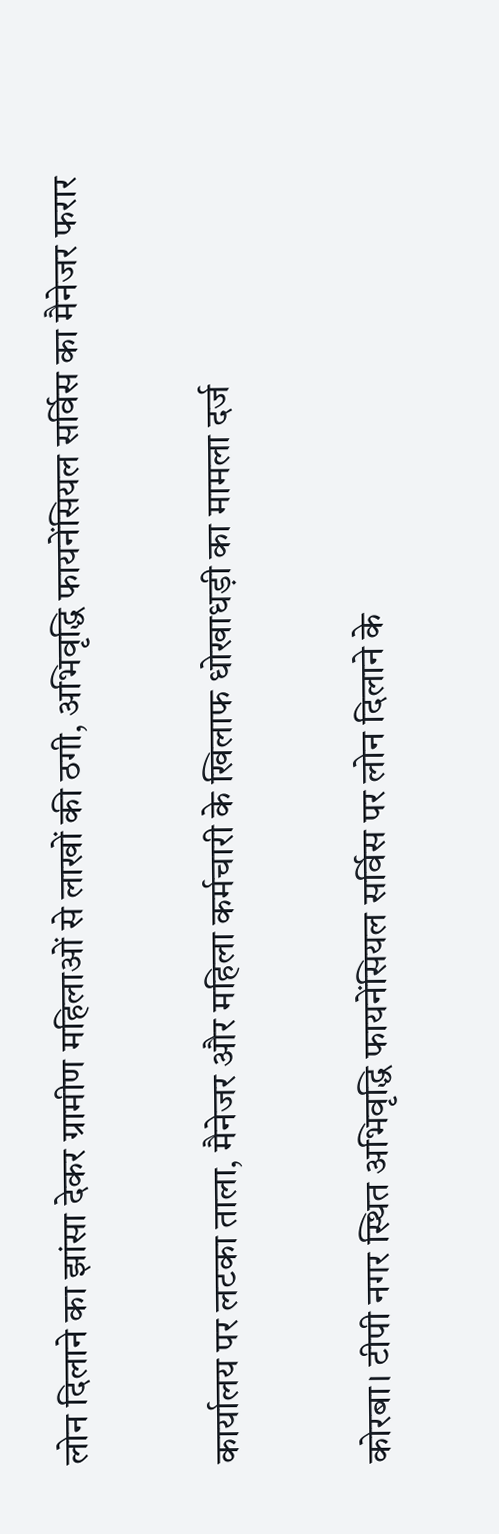लोन दिलाने का झांसा देकर ग्रामीण महिलाओं से लाखों की ठगी, अभिवृद्धि फायनेंसियल सर्विस का मैनेजर फरार

कार्यालय पर लटका ताला, मैनेजर और महिला कर्मचारी के खिलाफ धोखाधड़ी का मामला दर्ज

कोरबा। टीपी नगर स्थित अभिवृद्धि फायनेंसियल सर्विस पर लोन दिलाने के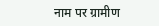नाम पर ग्रामीण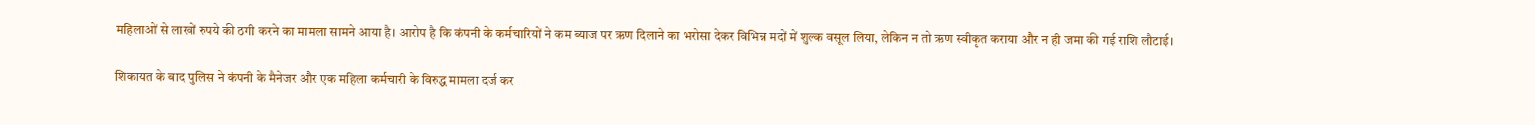महिलाओं से लाखों रुपये की ठगी करने का मामला सामने आया है। आरोप है कि कंपनी के कर्मचारियों ने कम ब्याज पर ऋण दिलाने का भरोसा देकर विभिन्न मदों में शुल्क वसूल लिया, लेकिन न तो ऋण स्वीकृत कराया और न ही जमा की गई राशि लौटाई।

शिकायत के बाद पुलिस ने कंपनी के मैनेजर और एक महिला कर्मचारी के विरुद्ध मामला दर्ज कर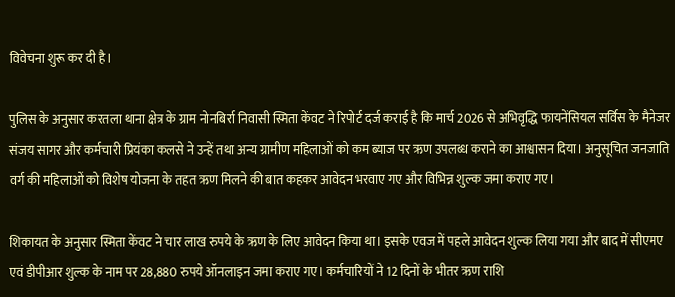विवेचना शुरू कर दी है।

पुलिस के अनुसार करतला थाना क्षेत्र के ग्राम नोनबिर्रा निवासी स्मिता केंवट ने रिपोर्ट दर्ज कराई है कि मार्च 2026 से अभिवृद्धि फायनेंसियल सर्विस के मैनेजर संजय सागर और कर्मचारी प्रियंका कलसे ने उन्हें तथा अन्य ग्रामीण महिलाओं को कम ब्याज पर ऋण उपलब्ध कराने का आश्वासन दिया। अनुसूचित जनजाति वर्ग की महिलाओं को विशेष योजना के तहत ऋण मिलने की बात कहकर आवेदन भरवाए गए और विभिन्न शुल्क जमा कराए गए।

शिकायत के अनुसार स्मिता केंवट ने चार लाख रुपये के ऋण के लिए आवेदन किया था। इसके एवज में पहले आवेदन शुल्क लिया गया और बाद में सीएमए एवं डीपीआर शुल्क के नाम पर 28,880 रुपये ऑनलाइन जमा कराए गए। कर्मचारियों ने 12 दिनों के भीतर ऋण राशि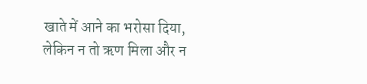खाते में आने का भरोसा दिया, लेकिन न तो ऋण मिला और न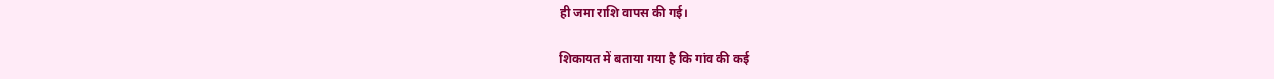ही जमा राशि वापस की गई।

शिकायत में बताया गया है कि गांव की कई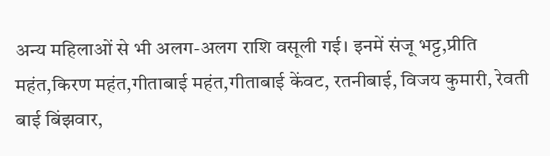अन्य महिलाओं से भी अलग-अलग राशि वसूली गई। इनमें संजू भट्ट,प्रीति महंत,किरण महंत,गीताबाई महंत,गीताबाई केंवट, रतनीबाई, विजय कुमारी, रेवती बाई बिंझवार,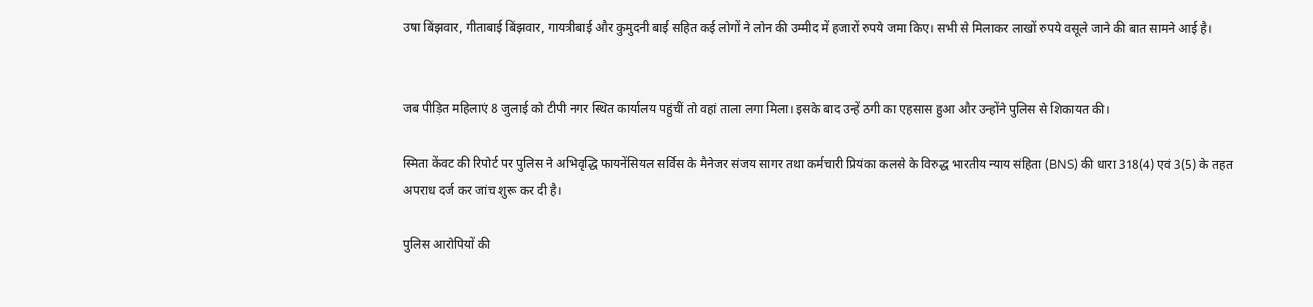उषा बिंझवार, गीताबाई बिंझवार, गायत्रीबाई और कुमुदनी बाई सहित कई लोगों ने लोन की उम्मीद में हजारों रुपये जमा किए। सभी से मिलाकर लाखों रुपये वसूले जाने की बात सामने आई है।


जब पीड़ित महिलाएं 8 जुलाई को टीपी नगर स्थित कार्यालय पहुंचीं तो वहां ताला लगा मिला। इसके बाद उन्हें ठगी का एहसास हुआ और उन्होंने पुलिस से शिकायत की।

स्मिता केंवट की रिपोर्ट पर पुलिस ने अभिवृद्धि फायनेंसियल सर्विस के मैनेजर संजय सागर तथा कर्मचारी प्रियंका कलसे के विरुद्ध भारतीय न्याय संहिता (BNS) की धारा 318(4) एवं 3(5) के तहत अपराध दर्ज कर जांच शुरू कर दी है।

पुलिस आरोपियों की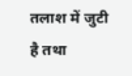तलाश में जुटी है तथा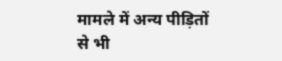मामले में अन्य पीड़ितों से भी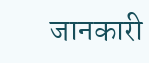जानकारी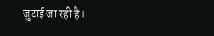जुटाई जा रही है।